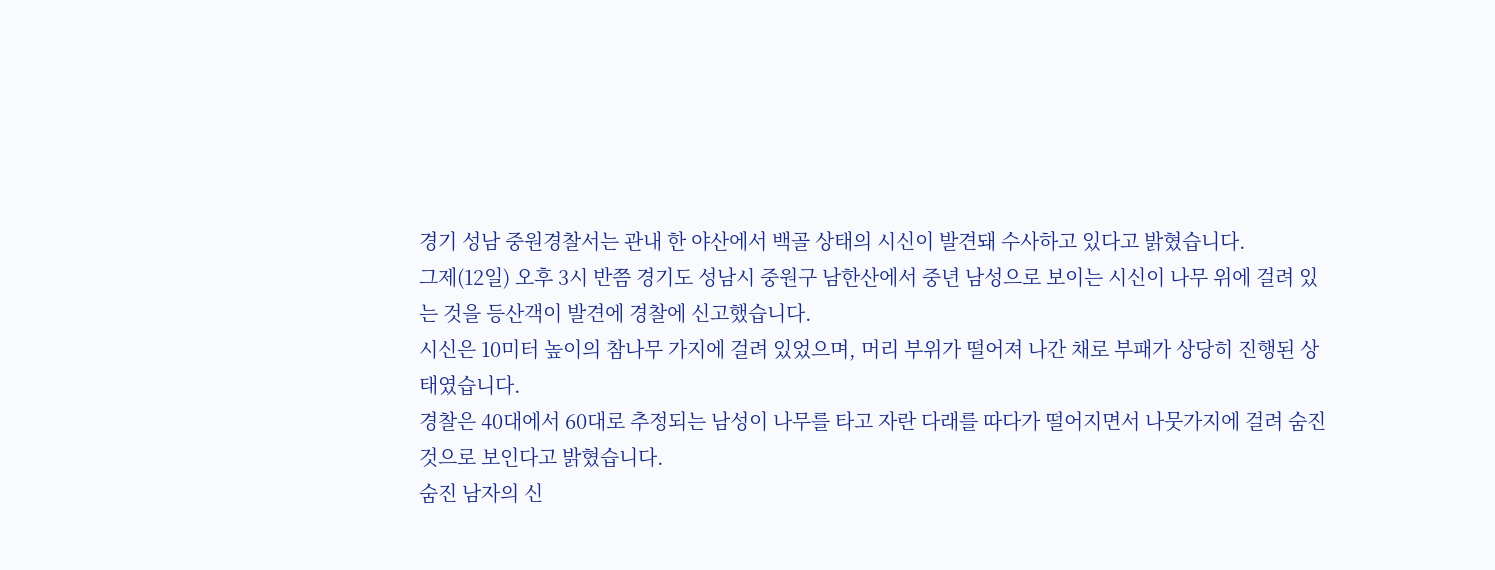경기 성남 중원경찰서는 관내 한 야산에서 백골 상태의 시신이 발견돼 수사하고 있다고 밝혔습니다.
그제(12일) 오후 3시 반쯤 경기도 성남시 중원구 남한산에서 중년 남성으로 보이는 시신이 나무 위에 걸려 있는 것을 등산객이 발견에 경찰에 신고했습니다.
시신은 10미터 높이의 참나무 가지에 걸려 있었으며, 머리 부위가 떨어져 나간 채로 부패가 상당히 진행된 상태였습니다.
경찰은 40대에서 60대로 추정되는 남성이 나무를 타고 자란 다래를 따다가 떨어지면서 나뭇가지에 걸려 숨진 것으로 보인다고 밝혔습니다.
숨진 남자의 신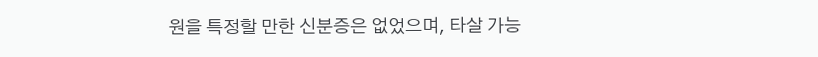원을 특정할 만한 신분증은 없었으며, 타살 가능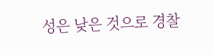성은 낮은 것으로 경찰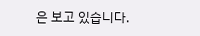은 보고 있습니다.